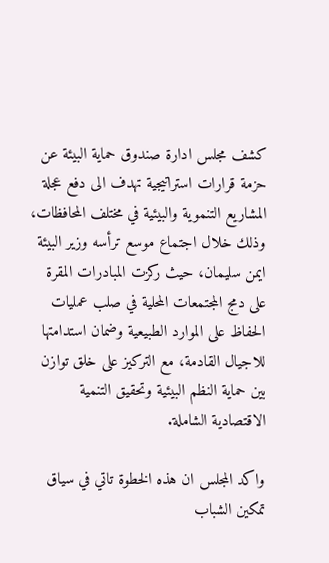كشف مجلس ادارة صندوق حماية البيئة عن حزمة قرارات استراتيجية تهدف الى دفع عجلة المشاريع التنموية والبيئية في مختلف المحافظات، وذلك خلال اجتماع موسع ترأسه وزير البيئة ايمن سليمان، حيث ركزت المبادرات المقرة على دمج المجتمعات المحلية في صلب عمليات الحفاظ على الموارد الطبيعية وضمان استدامتها للاجيال القادمة، مع التركيز على خلق توازن بين حماية النظم البيئية وتحقيق التنمية الاقتصادية الشاملة.

واكد المجلس ان هذه الخطوة تاتي في سياق تمكين الشباب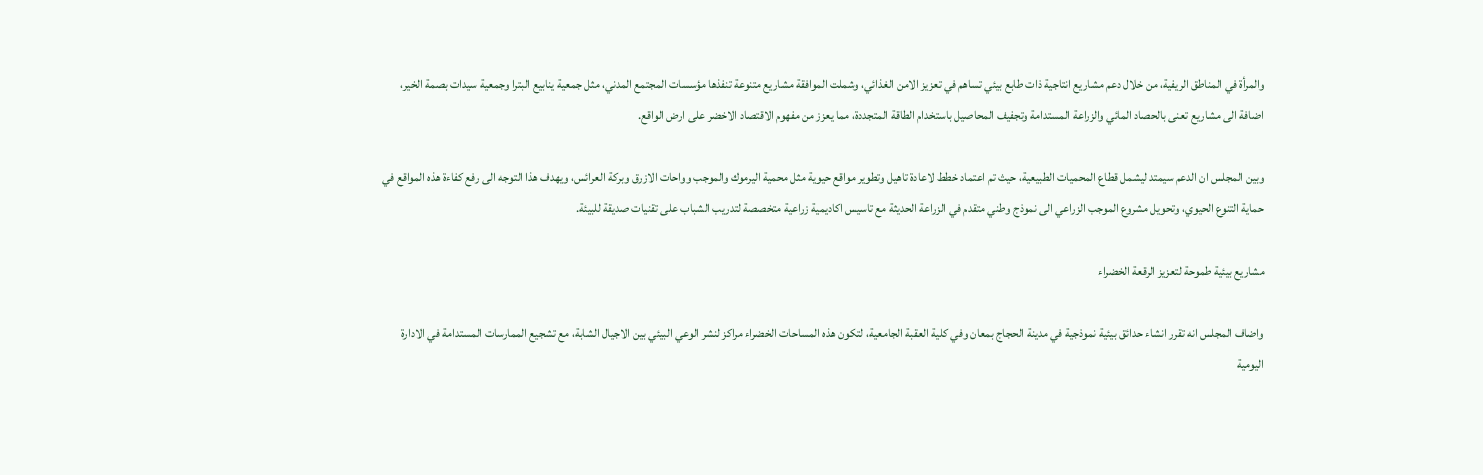والمرأة في المناطق الريفية، من خلال دعم مشاريع انتاجية ذات طابع بيئي تساهم في تعزيز الامن الغذائي، وشملت الموافقة مشاريع متنوعة تنفذها مؤسسات المجتمع المدني، مثل جمعية ينابيع البترا وجمعية سيدات بصمة الخير، اضافة الى مشاريع تعنى بالحصاد المائي والزراعة المستدامة وتجفيف المحاصيل باستخدام الطاقة المتجددة، مما يعزز من مفهوم الاقتصاد الاخضر على ارض الواقع.

وبين المجلس ان الدعم سيمتد ليشمل قطاع المحميات الطبيعية، حيث تم اعتماد خطط لاعادة تاهيل وتطوير مواقع حيوية مثل محمية اليرموك والموجب وواحات الازرق وبركة العرائس، ويهدف هذا التوجه الى رفع كفاءة هذه المواقع في حماية التنوع الحيوي، وتحويل مشروع الموجب الزراعي الى نموذج وطني متقدم في الزراعة الحديثة مع تاسيس اكاديمية زراعية متخصصة لتدريب الشباب على تقنيات صديقة للبيئة.

مشاريع بيئية طموحة لتعزيز الرقعة الخضراء

واضاف المجلس انه تقرر انشاء حدائق بيئية نموذجية في مدينة الحجاج بمعان وفي كلية العقبة الجامعية، لتكون هذه المساحات الخضراء مراكز لنشر الوعي البيئي بين الاجيال الشابة، مع تشجيع الممارسات المستدامة في الادارة اليومية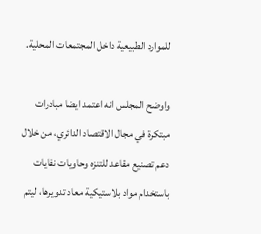للموارد الطبيعية داخل المجتمعات المحلية.

واوضح المجلس انه اعتمد ايضا مبادرات مبتكرة في مجال الاقتصاد الدائري، من خلال دعم تصنيع مقاعد للتنزه وحاويات نفايات باستخدام مواد بلاستيكية معاد تدويرها، ليتم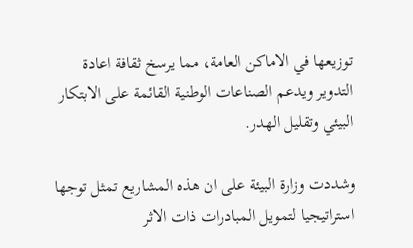توزيعها في الاماكن العامة، مما يرسخ ثقافة اعادة التدوير ويدعم الصناعات الوطنية القائمة على الابتكار البيئي وتقليل الهدر.

وشددت وزارة البيئة على ان هذه المشاريع تمثل توجها استراتيجيا لتمويل المبادرات ذات الاثر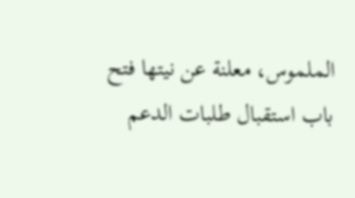الملموس، معلنة عن نيتها فتح باب استقبال طلبات الدعم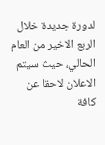لدورة جديدة خلال الربع الاخير من العام الحالي، حيث سيتم الاعلان لاحقا عن كافة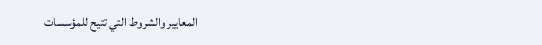المعايير والشروط التي تتيح للمؤسسات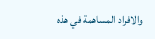والافراد المساهمة في هذه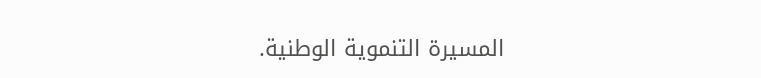المسيرة التنموية الوطنية.